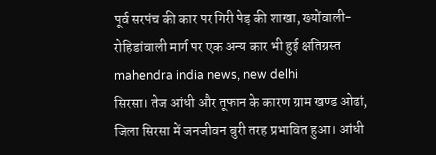पूर्व सरपंच की कार पर गिरी पेड़ की शाखा, ख्योंवाली-रोहिडांवाली मार्ग पर एक अन्य कार भी हुई क्षतिग्रस्त
mahendra india news, new delhi
सिरसा। तेज आंधी और तूफान के कारण ग्राम खण्ड ओढां, जिला सिरसा में जनजीवन बुरी तरह प्रभावित हुआ। आंधी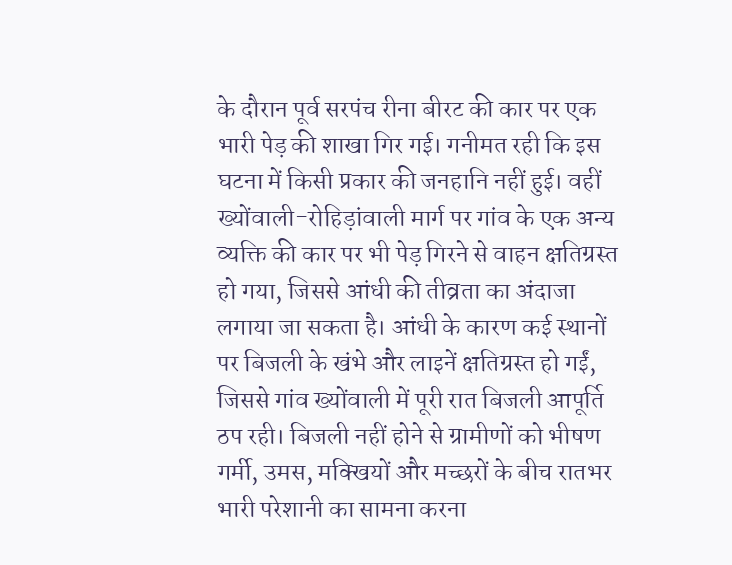के दौरान पूर्व सरपंच रीना बीरट की कार पर एक भारी पेड़ की शाखा गिर गई। गनीमत रही कि इस घटना में किसी प्रकार की जनहानि नहीं हुई। वहीं ख्योंवाली-रोहिड़ांवाली मार्ग पर गांव के एक अन्य व्यक्ति की कार पर भी पेड़ गिरने से वाहन क्षतिग्रस्त हो गया, जिससे आंधी की तीव्रता का अंदाजा लगाया जा सकता है। आंधी के कारण कई स्थानों पर बिजली के खंभे और लाइनें क्षतिग्रस्त हो गईं, जिससे गांव ख्योंवाली में पूरी रात बिजली आपूर्ति ठप रही। बिजली नहीं होने से ग्रामीणों को भीषण गर्मी, उमस, मक्खियों और मच्छरों के बीच रातभर भारी परेशानी का सामना करना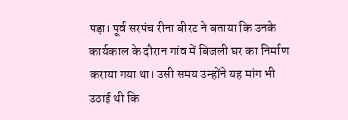पड़ा। पूर्व सरपंच रीना बीरट ने बताया कि उनके कार्यकाल के दौरान गांव में बिजली घर का निर्माण कराया गया था। उसी समय उन्होंने यह मांग भी उठाई थी कि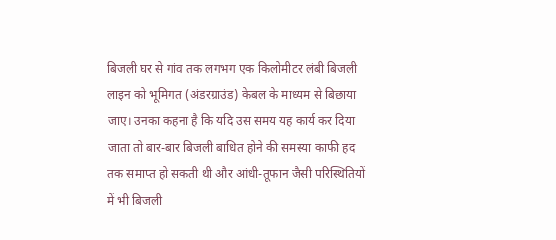बिजली घर से गांव तक लगभग एक किलोमीटर लंबी बिजली लाइन को भूमिगत (अंडरग्राउंड) केबल के माध्यम से बिछाया जाए। उनका कहना है कि यदि उस समय यह कार्य कर दिया जाता तो बार-बार बिजली बाधित होने की समस्या काफी हद तक समाप्त हो सकती थी और आंधी-तूफान जैसी परिस्थितियों में भी बिजली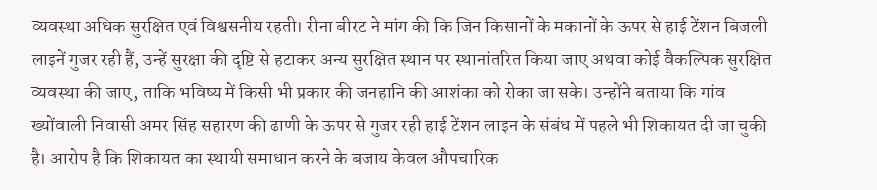व्यवस्था अधिक सुरक्षित एवं विश्वसनीय रहती। रीना बीरट ने मांग की कि जिन किसानों के मकानों के ऊपर से हाई टेंशन बिजली लाइनें गुजर रही हैं, उन्हें सुरक्षा की दृष्टि से हटाकर अन्य सुरक्षित स्थान पर स्थानांतरित किया जाए अथवा कोई वैकल्पिक सुरक्षित व्यवस्था की जाए, ताकि भविष्य में किसी भी प्रकार की जनहानि की आशंका को रोका जा सके। उन्होंने बताया कि गांव ख्योंवाली निवासी अमर सिंह सहारण की ढाणी के ऊपर से गुजर रही हाई टेंशन लाइन के संबंध में पहले भी शिकायत दी जा चुकी है। आरोप है कि शिकायत का स्थायी समाधान करने के बजाय केवल औपचारिक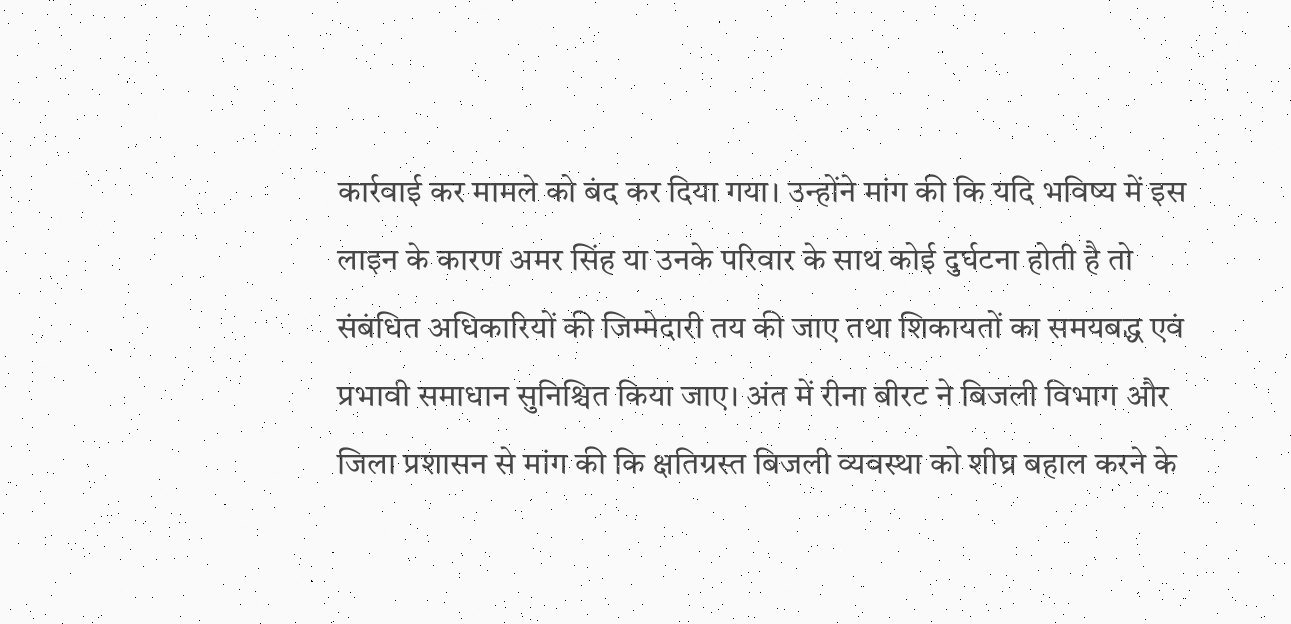कार्रवाई कर मामले को बंद कर दिया गया। उन्होंने मांग की कि यदि भविष्य में इस लाइन के कारण अमर सिंह या उनके परिवार के साथ कोई दुर्घटना होती है तो संबंधित अधिकारियों की जिम्मेदारी तय की जाए तथा शिकायतों का समयबद्ध एवं प्रभावी समाधान सुनिश्चित किया जाए। अंत में रीना बीरट ने बिजली विभाग और जिला प्रशासन से मांग की कि क्षतिग्रस्त बिजली व्यवस्था को शीघ्र बहाल करने के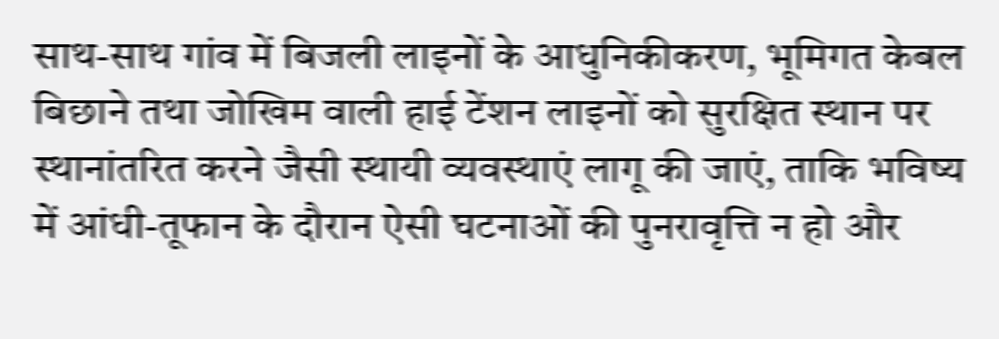साथ-साथ गांव में बिजली लाइनों के आधुनिकीकरण, भूमिगत केबल बिछाने तथा जोखिम वाली हाई टेंशन लाइनों को सुरक्षित स्थान पर स्थानांतरित करने जैसी स्थायी व्यवस्थाएं लागू की जाएं, ताकि भविष्य में आंधी-तूफान के दौरान ऐसी घटनाओं की पुनरावृत्ति न हो और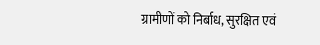ग्रामीणों को निर्बाध, सुरक्षित एवं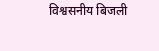विश्वसनीय बिजली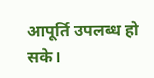आपूर्ति उपलब्ध हो सके।